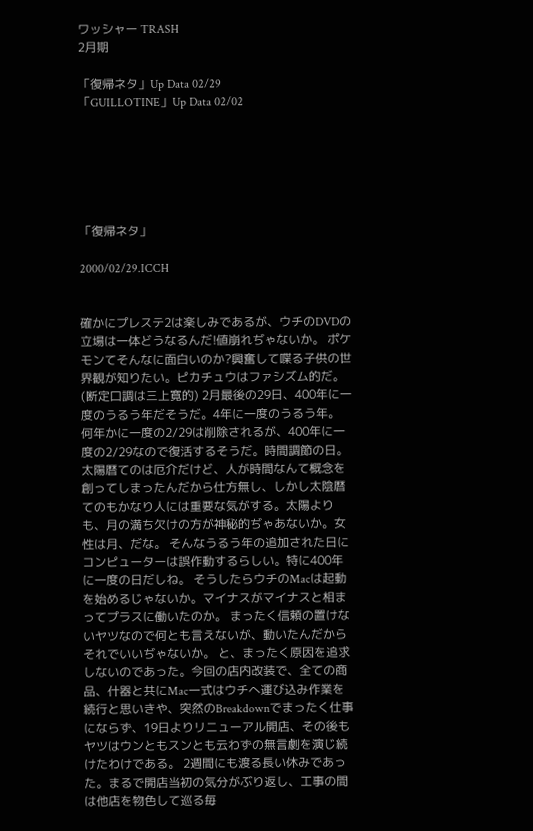ワッシャー TRASH
2月期

「復帰ネタ」Up Data 02/29
「GUILLOTINE」Up Data 02/02






「復帰ネタ」

2000/02/29.ICCH


確かにプレステ2は楽しみであるが、ウチのDVDの立場は一体どうなるんだ!値崩れぢゃないか。 ポケモンてそんなに面白いのか?興奮して喋る子供の世界観が知りたい。ピカチュウはファシズム的だ。(断定口調は三上寛的) 2月最後の29日、400年に一度のうるう年だそうだ。4年に一度のうるう年。 何年かに一度の2/29は削除されるが、400年に一度の2/29なので復活するそうだ。時間調節の日。 太陽暦てのは厄介だけど、人が時間なんて概念を創ってしまったんだから仕方無し、しかし太陰暦てのもかなり人には重要な気がする。太陽よりも、月の満ち欠けの方が神秘的ぢゃあないか。女性は月、だな。 そんなうるう年の追加された日にコンピューターは誤作動するらしい。特に400年に一度の日だしね。 そうしたらウチのMacは起動を始めるじゃないか。マイナスがマイナスと相まってプラスに働いたのか。 まったく信頼の置けないヤツなので何とも言えないが、動いたんだからそれでいいぢゃないか。 と、まったく原因を追求しないのであった。今回の店内改装で、全ての商品、什器と共にMac一式はウチへ運び込み作業を続行と思いきや、突然のBreakdownでまったく仕事にならず、19日よりリニューアル開店、その後もヤツはウンともスンとも云わずの無言劇を演じ続けたわけである。 2週間にも渡る長い休みであった。まるで開店当初の気分がぶり返し、工事の間は他店を物色して巡る毎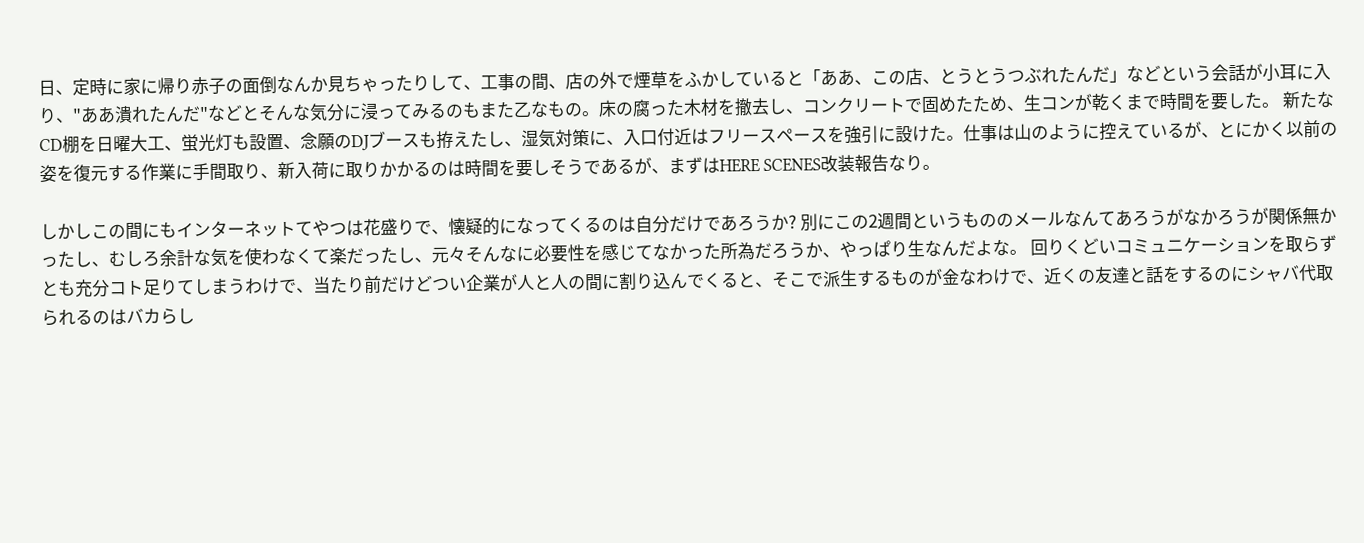日、定時に家に帰り赤子の面倒なんか見ちゃったりして、工事の間、店の外で煙草をふかしていると「ああ、この店、とうとうつぶれたんだ」などという会話が小耳に入り、"ああ潰れたんだ"などとそんな気分に浸ってみるのもまた乙なもの。床の腐った木材を撤去し、コンクリートで固めたため、生コンが乾くまで時間を要した。 新たなCD棚を日曜大工、蛍光灯も設置、念願のDJブースも拵えたし、湿気対策に、入口付近はフリースペースを強引に設けた。仕事は山のように控えているが、とにかく以前の姿を復元する作業に手間取り、新入荷に取りかかるのは時間を要しそうであるが、まずはHERE SCENES改装報告なり。

しかしこの間にもインターネットてやつは花盛りで、懐疑的になってくるのは自分だけであろうか? 別にこの2週間というもののメールなんてあろうがなかろうが関係無かったし、むしろ余計な気を使わなくて楽だったし、元々そんなに必要性を感じてなかった所為だろうか、やっぱり生なんだよな。 回りくどいコミュニケーションを取らずとも充分コト足りてしまうわけで、当たり前だけどつい企業が人と人の間に割り込んでくると、そこで派生するものが金なわけで、近くの友達と話をするのにシャバ代取られるのはバカらし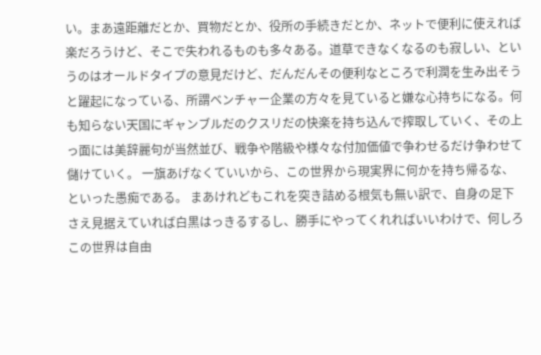い。まあ遠距離だとか、買物だとか、役所の手続きだとか、ネットで便利に使えれば楽だろうけど、そこで失われるものも多々ある。道草できなくなるのも寂しい、というのはオールドタイプの意見だけど、だんだんその便利なところで利潤を生み出そうと躍起になっている、所謂ベンチャー企業の方々を見ていると嫌な心持ちになる。何も知らない天国にギャンブルだのクスリだの快楽を持ち込んで搾取していく、その上っ面には美辞麗句が当然並び、戦争や階級や様々な付加価値で争わせるだけ争わせて儲けていく。 一旗あげなくていいから、この世界から現実界に何かを持ち帰るな、といった愚痴である。 まあけれどもこれを突き詰める根気も無い訳で、自身の足下さえ見据えていれば白黒はっきるするし、勝手にやってくれればいいわけで、何しろこの世界は自由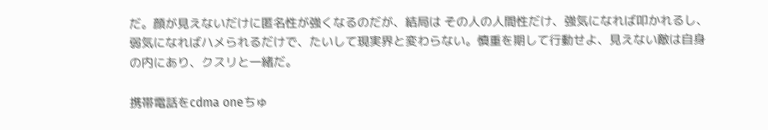だ。顔が見えないだけに匿名性が強くなるのだが、結局は その人の人間性だけ、強気になれば叩かれるし、弱気になればハメられるだけで、たいして現実界と変わらない。慎重を期して行動せよ、見えない敵は自身の内にあり、クスリと一緒だ。

携帯電話をcdma oneちゅ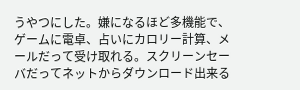うやつにした。嫌になるほど多機能で、ゲームに電卓、占いにカロリー計算、メールだって受け取れる。スクリーンセーバだってネットからダウンロード出来る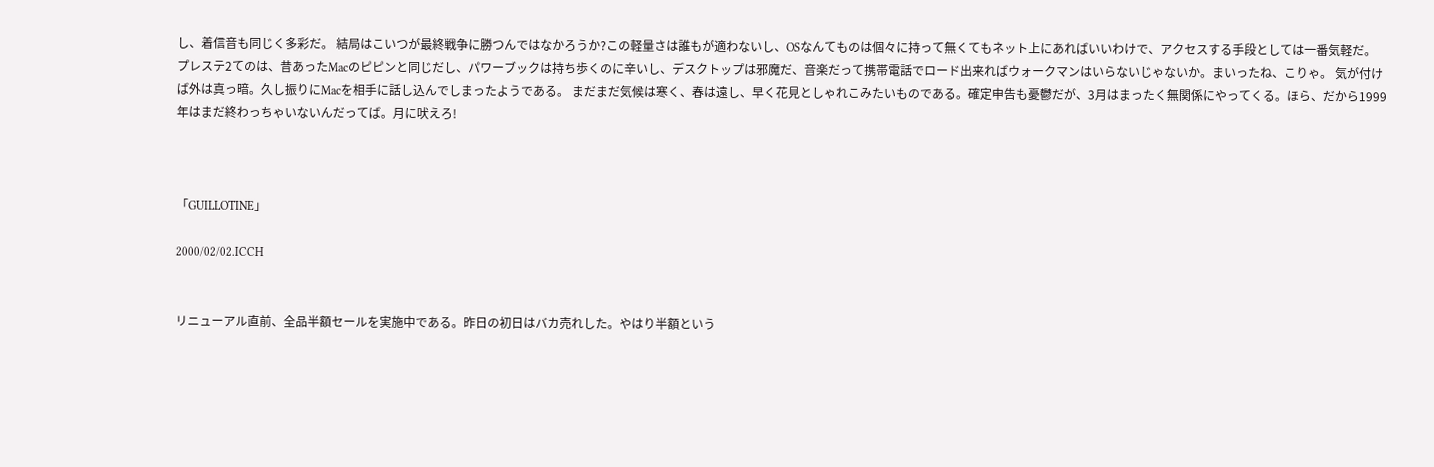し、着信音も同じく多彩だ。 結局はこいつが最終戦争に勝つんではなかろうか?この軽量さは誰もが適わないし、OSなんてものは個々に持って無くてもネット上にあればいいわけで、アクセスする手段としては一番気軽だ。 プレステ2てのは、昔あったMacのピピンと同じだし、パワーブックは持ち歩くのに辛いし、デスクトップは邪魔だ、音楽だって携帯電話でロード出来ればウォークマンはいらないじゃないか。まいったね、こりゃ。 気が付けば外は真っ暗。久し振りにMacを相手に話し込んでしまったようである。 まだまだ気候は寒く、春は遠し、早く花見としゃれこみたいものである。確定申告も憂鬱だが、3月はまったく無関係にやってくる。ほら、だから1999年はまだ終わっちゃいないんだってば。月に吠えろ!



「GUILLOTINE」

2000/02/02.ICCH


リニューアル直前、全品半額セールを実施中である。昨日の初日はバカ売れした。やはり半額という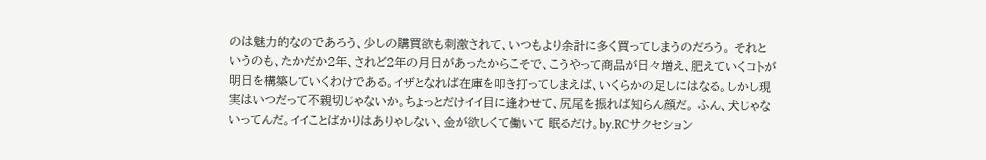のは魅力的なのであろう、少しの購買欲も刺激されて、いつもより余計に多く買ってしまうのだろう。 それというのも、たかだか2年、されど2年の月日があったからこそで、こうやって商品が日々増え、肥えていくコトが明日を構築していくわけである。イザとなれば在庫を叩き打ってしまえば、いくらかの足しにはなる。しかし現実はいつだって不親切じゃないか。ちょっとだけイイ目に逢わせて、尻尾を振れば知らん顔だ。 ふん、犬じゃないってんだ。イイことばかりはありゃしない、金が欲しくて働いて 眠るだけ。by.RCサクセション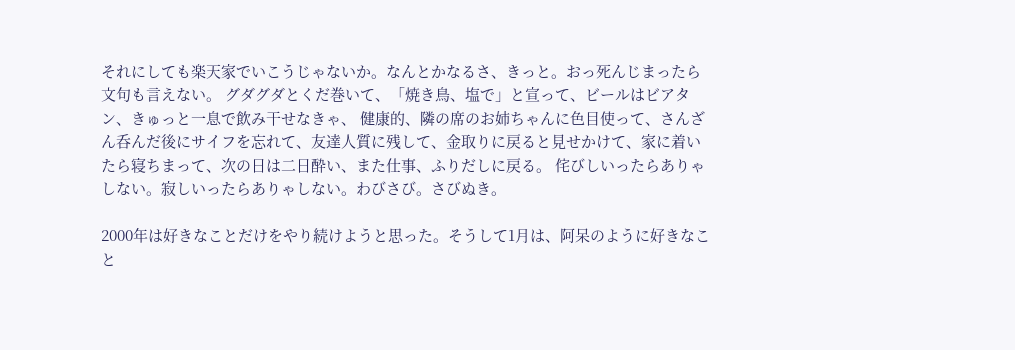それにしても楽天家でいこうじゃないか。なんとかなるさ、きっと。おっ死んじまったら文句も言えない。 グダグダとくだ巻いて、「焼き鳥、塩で」と宣って、ビールはビアタン、きゅっと一息で飲み干せなきゃ、 健康的、隣の席のお姉ちゃんに色目使って、さんざん呑んだ後にサイフを忘れて、友達人質に残して、金取りに戻ると見せかけて、家に着いたら寝ちまって、次の日は二日酔い、また仕事、ふりだしに戻る。 侘びしいったらありゃしない。寂しいったらありゃしない。わびさび。さびぬき。

2000年は好きなことだけをやり続けようと思った。そうして1月は、阿呆のように好きなこと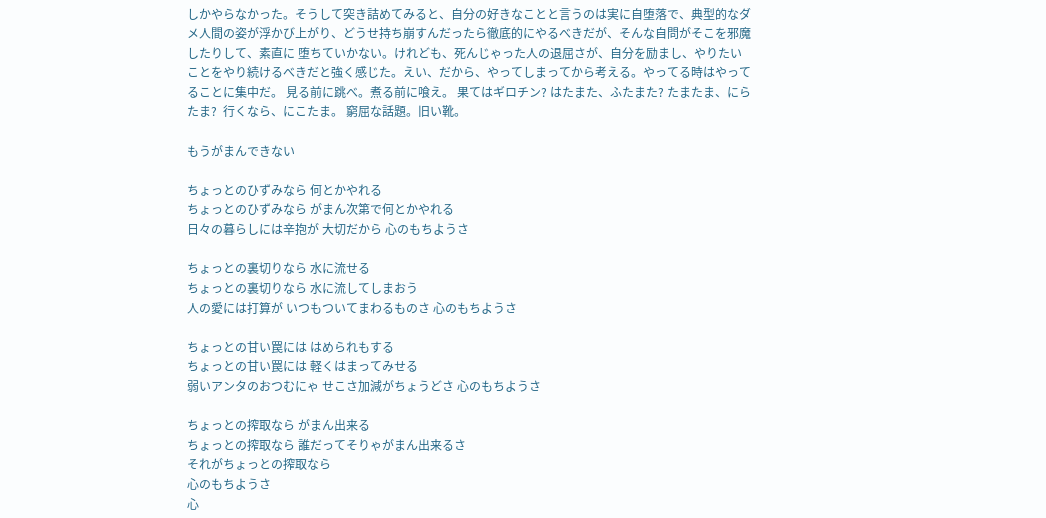しかやらなかった。そうして突き詰めてみると、自分の好きなことと言うのは実に自堕落で、典型的なダメ人間の姿が浮かび上がり、どうせ持ち崩すんだったら徹底的にやるべきだが、そんな自問がそこを邪魔したりして、素直に 堕ちていかない。けれども、死んじゃった人の退屈さが、自分を励まし、やりたいことをやり続けるべきだと強く感じた。えい、だから、やってしまってから考える。やってる時はやってることに集中だ。 見る前に跳べ。煮る前に喰え。 果てはギロチン? はたまた、ふたまた? たまたま、にらたま?  行くなら、にこたま。 窮屈な話題。旧い靴。

もうがまんできない

ちょっとのひずみなら 何とかやれる
ちょっとのひずみなら がまん次第で何とかやれる
日々の暮らしには辛抱が 大切だから 心のもちようさ

ちょっとの裏切りなら 水に流せる
ちょっとの裏切りなら 水に流してしまおう
人の愛には打算が いつもついてまわるものさ 心のもちようさ

ちょっとの甘い罠には はめられもする
ちょっとの甘い罠には 軽くはまってみせる
弱いアンタのおつむにゃ せこさ加減がちょうどさ 心のもちようさ

ちょっとの搾取なら がまん出来る
ちょっとの搾取なら 誰だってそりゃがまん出来るさ
それがちょっとの搾取なら
心のもちようさ
心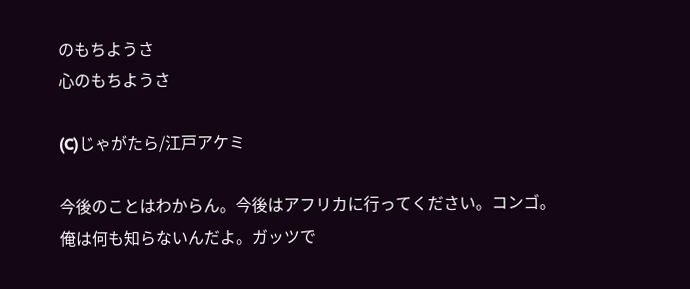のもちようさ
心のもちようさ

(C)じゃがたら/江戸アケミ

今後のことはわからん。今後はアフリカに行ってください。コンゴ。
俺は何も知らないんだよ。ガッツで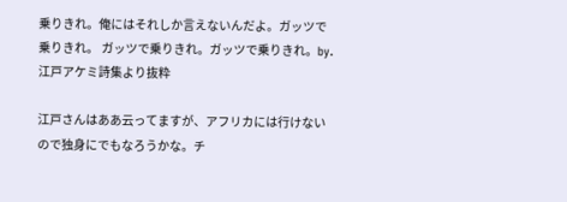乗りきれ。俺にはそれしか言えないんだよ。ガッツで乗りきれ。 ガッツで乗りきれ。ガッツで乗りきれ。by.江戸アケミ詩集より抜粋

江戸さんはああ云ってますが、アフリカには行けないので独身にでもなろうかな。チ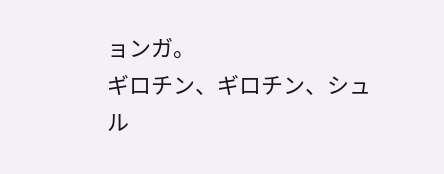ョンガ。
ギロチン、ギロチン、シュル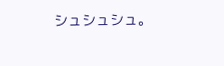シュシュシュ。